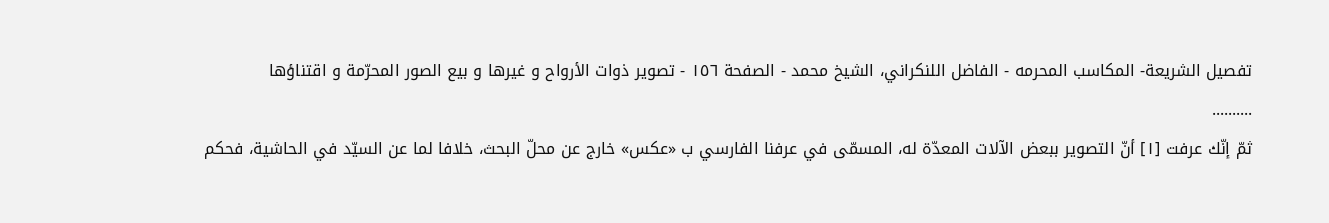تفصيل الشريعة- المكاسب المحرمه - الفاضل اللنكراني، الشيخ محمد - الصفحة ١٥٦ - تصوير ذوات الأرواح و غيرها و بيع الصور المحرّمة و اقتناؤها
..........
ثمّ إنّك عرفت [١] أنّ التصوير ببعض الآلات المعدّة له، المسمّى في عرفنا الفارسي ب «عكس» خارج عن محلّ البحث، خلافا لما عن السيّد في الحاشية، فحكم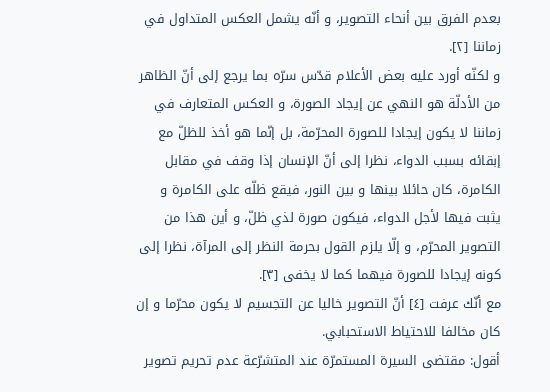بعدم الفرق بين أنحاء التصوير، و أنّه يشمل العكس المتداول في زماننا [٢].
و لكنّه أورد عليه بعض الأعلام قدّس سرّه بما يرجع إلى أنّ الظاهر من الأدلّة هو النهي عن إيجاد الصورة، و العكس المتعارف في زماننا لا يكون إيجادا للصورة المحرّمة، بل إنّما هو أخذ للظلّ مع إبقائه بسبب الدواء، نظرا إلى أنّ الإنسان إذا وقف في مقابل الكامرة، كان حائلا بينها و بين النور، فيقع ظلّه على الكامرة و يثبت فيها لأجل الدواء، فيكون صورة لذي ظلّ، و أين هذا من التصوير المحرّم، و إلّا يلزم القول بحرمة النظر إلى المرآة، نظرا إلى كونه إيجادا للصورة فيهما كما لا يخفى [٣].
مع أنّك عرفت [٤] أنّ التصوير خاليا عن التجسيم لا يكون محرّما و إن كان مخالفا للاحتياط الاستحبابي.
أقول: مقتضى السيرة المستمرّة عند المتشرّعة عدم تحريم تصوير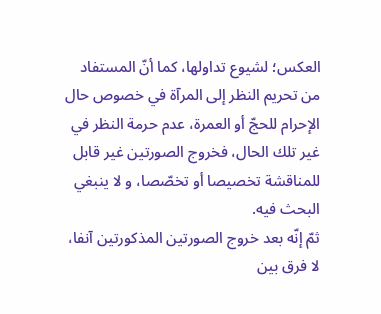العكس؛ لشيوع تداولها، كما أنّ المستفاد من تحريم النظر إلى المرآة في خصوص حال الإحرام للحجّ أو العمرة، عدم حرمة النظر في غير تلك الحال، فخروج الصورتين غير قابل للمناقشة تخصيصا أو تخصّصا، و لا ينبغي البحث فيه.
ثمّ إنّه بعد خروج الصورتين المذكورتين آنفا، لا فرق بين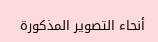أنحاء التصوير المذكورة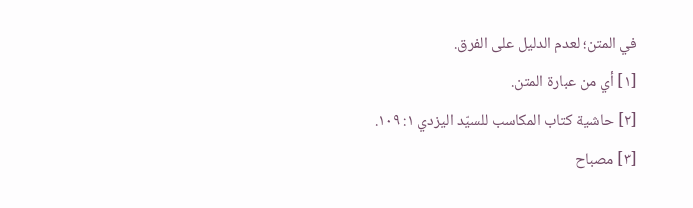في المتن؛ لعدم الدليل على الفرق.
[١] أي من عبارة المتن.
[٢] حاشية كتاب المكاسب للسيّد اليزدي ١: ١٠٩.
[٣] مصباح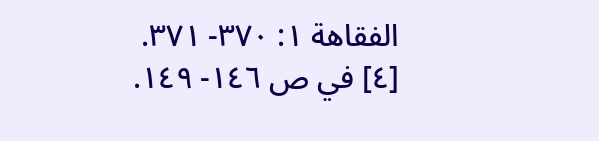الفقاهة ١: ٣٧٠- ٣٧١.
[٤] في ص ١٤٦- ١٤٩.